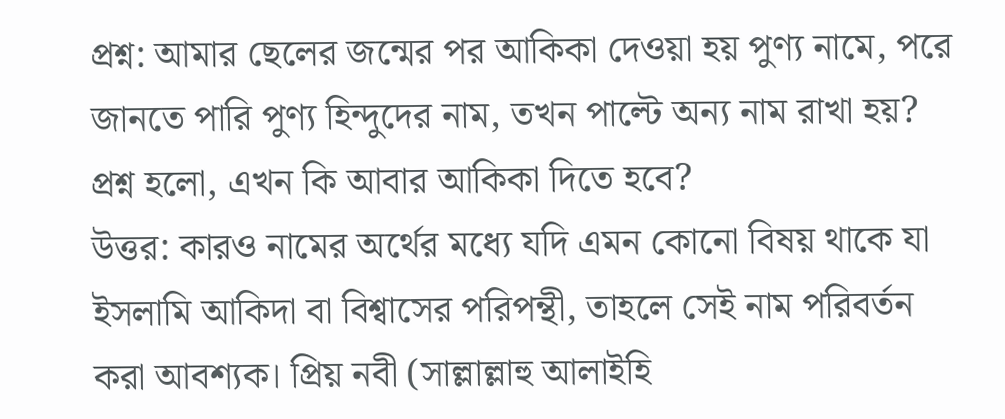প্রশ্ন: আমার ছেলের জন্মের পর আকিকা দেওয়া হয় পুণ্য নামে, পরে জানতে পারি পুণ্য হিন্দুদের নাম, তখন পাল্টে অন্য নাম রাখা হয়? প্রশ্ন হলো, এখন কি আবার আকিকা দিতে হবে?
উত্তর: কারও নামের অর্থের মধ্যে যদি এমন কোনো বিষয় থাকে যা ইসলামি আকিদা বা বিশ্বাসের পরিপন্থী, তাহলে সেই নাম পরিবর্তন করা আবশ্যক। প্রিয় নবী (সাল্লাল্লাহু আলাইহি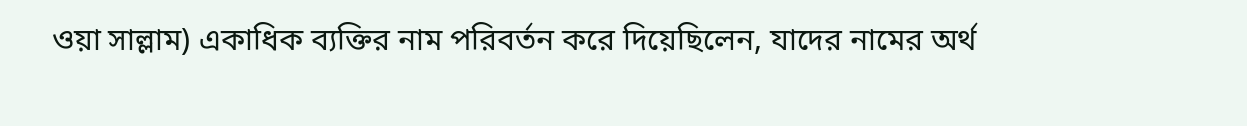ওয়া সাল্লাম) একাধিক ব্যক্তির নাম পরিবর্তন করে দিয়েছিলেন, যাদের নামের অর্থ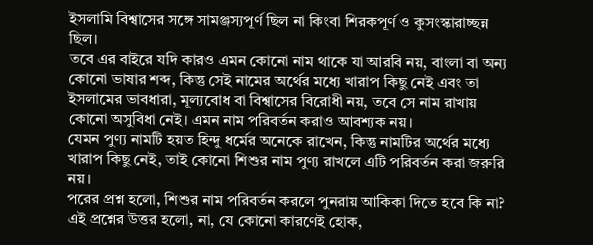ইসলামি বিশ্বাসের সঙ্গে সামঞ্জস্যপূর্ণ ছিল না কিংবা শিরকপূর্ণ ও কুসংস্কারাচ্ছন্ন ছিল।
তবে এর বাইরে যদি কারও এমন কোনো নাম থাকে যা আরবি নয়, বাংলা বা অন্য কোনো ভাষার শব্দ, কিন্তু সেই নামের অর্থের মধ্যে খারাপ কিছু নেই এবং তা ইসলামের ভাবধারা, মূল্যবোধ বা বিশ্বাসের বিরোধী নয়, তবে সে নাম রাখায় কোনো অসুবিধা নেই। এমন নাম পরিবর্তন করাও আবশ্যক নয়।
যেমন পুণ্য নামটি হয়ত হিন্দু ধর্মের অনেকে রাখেন, কিন্তু নামটির অর্থের মধ্যে খারাপ কিছু নেই, তাই কোনো শিশুর নাম পুণ্য রাখলে এটি পরিবর্তন করা জরুরি নয়।
পরের প্রশ্ন হলো, শিশুর নাম পরিবর্তন করলে পুনরায় আকিকা দিতে হবে কি না? এই প্রশ্নের উত্তর হলো, না, যে কোনো কারণেই হোক,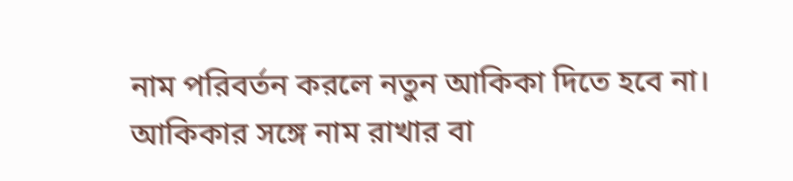নাম পরিবর্তন করলে নতুন আকিকা দিতে হবে না। আকিকার সঙ্গে নাম রাখার বা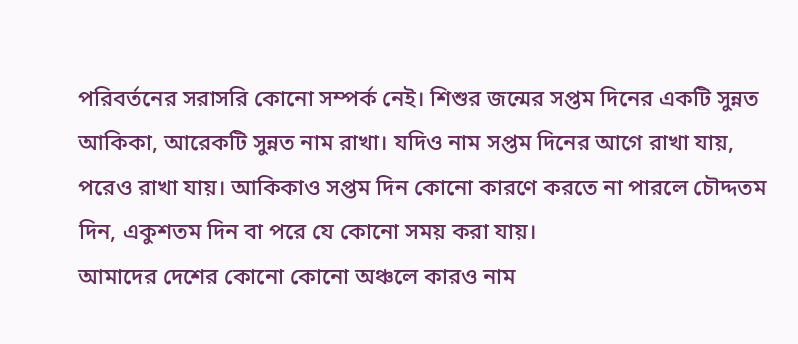পরিবর্তনের সরাসরি কোনো সম্পর্ক নেই। শিশুর জন্মের সপ্তম দিনের একটি সুন্নত আকিকা, আরেকটি সুন্নত নাম রাখা। যদিও নাম সপ্তম দিনের আগে রাখা যায়, পরেও রাখা যায়। আকিকাও সপ্তম দিন কোনো কারণে করতে না পারলে চৌদ্দতম দিন, একুশতম দিন বা পরে যে কোনো সময় করা যায়।
আমাদের দেশের কোনো কোনো অঞ্চলে কারও নাম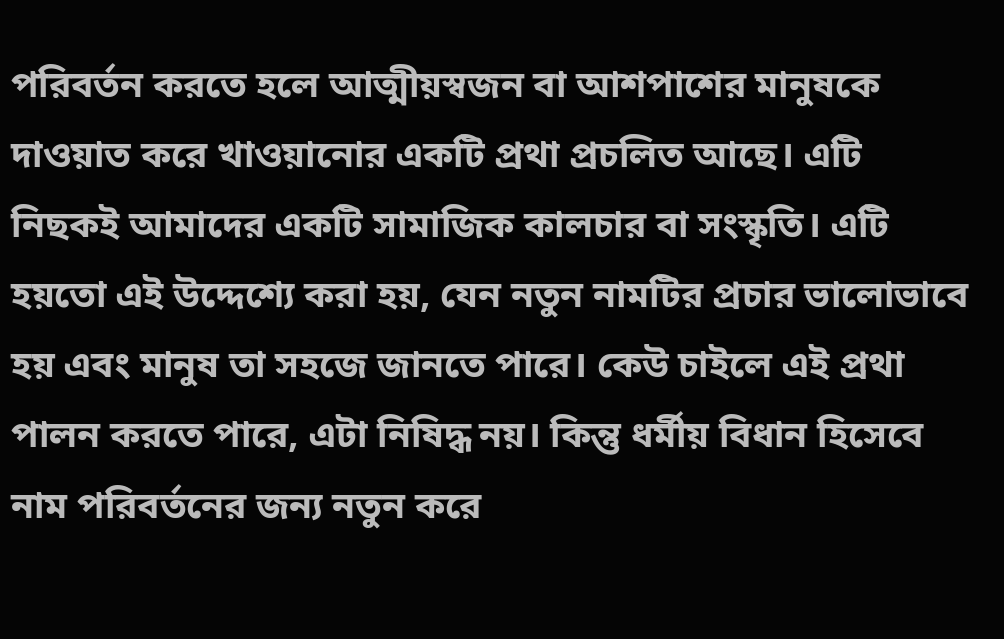পরিবর্তন করতে হলে আত্মীয়স্বজন বা আশপাশের মানুষকে দাওয়াত করে খাওয়ানোর একটি প্রথা প্রচলিত আছে। এটি নিছকই আমাদের একটি সামাজিক কালচার বা সংস্কৃতি। এটি হয়তো এই উদ্দেশ্যে করা হয়, যেন নতুন নামটির প্রচার ভালোভাবে হয় এবং মানুষ তা সহজে জানতে পারে। কেউ চাইলে এই প্রথা পালন করতে পারে, এটা নিষিদ্ধ নয়। কিন্তু ধর্মীয় বিধান হিসেবে নাম পরিবর্তনের জন্য নতুন করে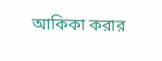আকিকা করার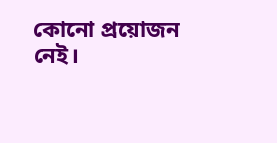কোনো প্রয়োজন নেই।